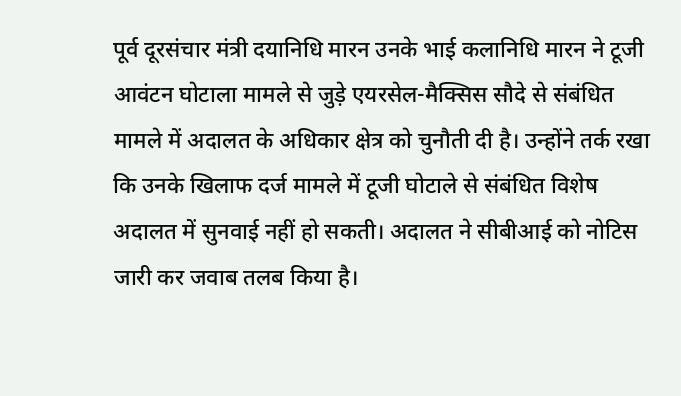पूर्व दूरसंचार मंत्री दयानिधि मारन उनके भाई कलानिधि मारन ने टूजी आवंटन घोटाला मामले से जुड़े एयरसेल-मैक्सिस सौदे से संबंधित मामले में अदालत के अधिकार क्षेत्र को चुनौती दी है। उन्होंने तर्क रखा कि उनके खिलाफ दर्ज मामले में टूजी घोटाले से संबंधित विशेष अदालत में सुनवाई नहीं हो सकती। अदालत ने सीबीआई को नोटिस जारी कर जवाब तलब किया है।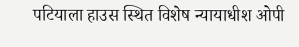पटियाला हाउस स्थित विशेष न्यायाधीश ओपी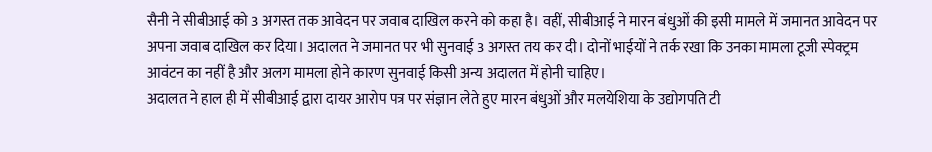सैनी ने सीबीआई को 3 अगस्त तक आवेदन पर जवाब दाखिल करने को कहा है। वहीं, सीबीआई ने मारन बंधुओं की इसी मामले में जमानत आवेदन पर अपना जवाब दाखिल कर दिया। अदालत ने जमानत पर भी सुनवाई 3 अगस्त तय कर दी। दोनों भाईयों ने तर्क रखा कि उनका मामला टूजी स्पेक्ट्रम आवंटन का नहीं है और अलग मामला होने कारण सुनवाई किसी अन्य अदालत में होनी चाहिए।
अदालत ने हाल ही में सीबीआई द्वारा दायर आरोप पत्र पर संज्ञान लेते हुए मारन बंधुओं और मलयेशिया के उद्योगपति टी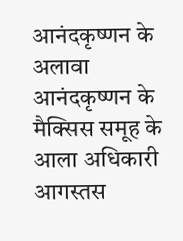आनंदकृष्णन के अलावा आनंदकृष्णन के मैक्सिस समूह के आला अधिकारी आगस्तस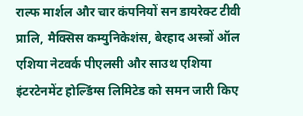राल्फ मार्शल और चार कंपनियों सन डायरेक्ट टीवी प्रालि, मैक्सिस कम्युनिकेशंस, बेरहाद अस्त्रों ऑल एशिया नेटवर्क पीएलसी और साउथ एशिया इंटरटेनमेंट होल्डिंग्स लिमिटेड को समन जारी किए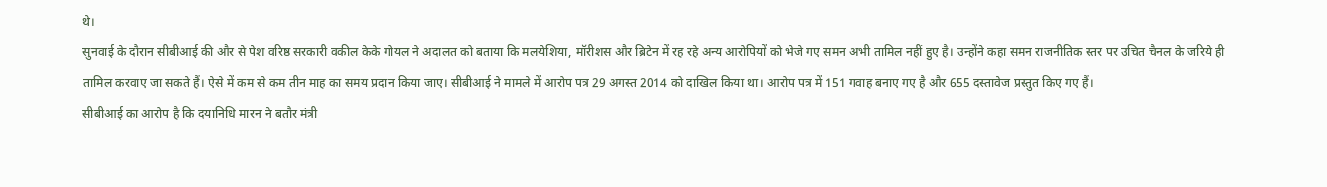थे।
सुनवाई के दौरान सीबीआई की और से पेश वरिष्ठ सरकारी वकील केके गोयल ने अदालत को बताया कि मलयेशिया, मॉरीशस और ब्रिटेन में रह रहे अन्य आरोपियों को भेजे गए समन अभी तामिल नहीं हुए है। उन्होंने कहा समन राजनीतिक स्तर पर उचित चैनल के जरिये ही तामिल करवाए जा सकते हैं। ऐसे में कम से कम तीन माह का समय प्रदान किया जाए। सीबीआई ने मामले में आरोप पत्र 29 अगस्त 2014 को दाखिल किया था। आरोप पत्र में 151 गवाह बनाए गए है और 655 दस्तावेज प्रस्तुत किए गए हैं।
सीबीआई का आरोप है कि दयानिधि मारन ने बतौर मंत्री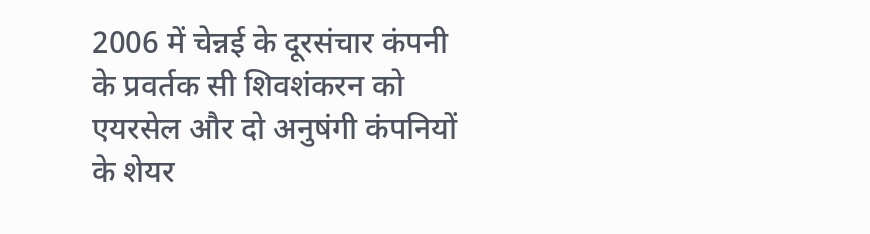2006 में चेन्नई के दूरसंचार कंपनी के प्रवर्तक सी शिवशंकरन को एयरसेल और दो अनुषंगी कंपनियों के शेयर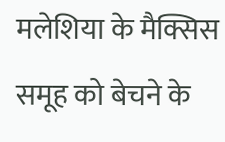मलेशिया के मैक्सिस समूह को बेचने के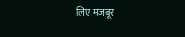लिए मजबूर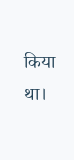किया था।